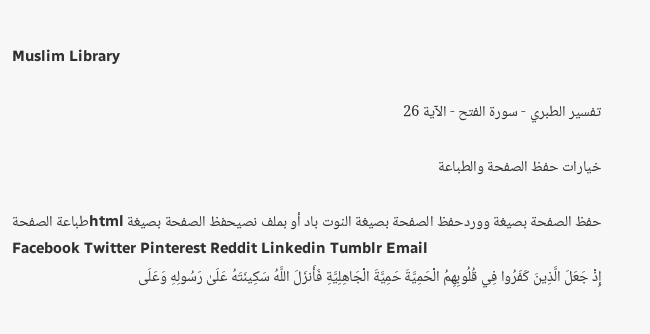Muslim Library

تفسير الطبري - سورة الفتح - الآية 26

خيارات حفظ الصفحة والطباعة

حفظ الصفحة بصيغة ووردحفظ الصفحة بصيغة النوت باد أو بملف نصيحفظ الصفحة بصيغة htmlطباعة الصفحة
Facebook Twitter Pinterest Reddit Linkedin Tumblr Email
إِذْ جَعَلَ الَّذِينَ كَفَرُوا فِي قُلُوبِهِمُ الْحَمِيَّةَ حَمِيَّةَ الْجَاهِلِيَّةِ فَأَنزَلَ اللَّهُ سَكِينَتَهُ عَلَىٰ رَسُولِهِ وَعَلَى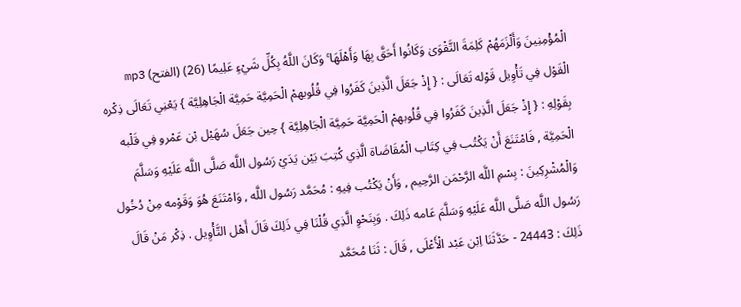الْمُؤْمِنِينَ وَأَلْزَمَهُمْ كَلِمَةَ التَّقْوَىٰ وَكَانُوا أَحَقَّ بِهَا وَأَهْلَهَا ۚ وَكَانَ اللَّهُ بِكُلِّ شَيْءٍ عَلِيمًا (26) (الفتح) mp3
الْقَوْل فِي تَأْوِيل قَوْله تَعَالَى : { إِذْ جَعَلَ الَّذِينَ كَفَرُوا فِي قُلُوبهمْ الْحَمِيَّة حَمِيَّة الْجَاهِلِيَّة } يَعْنِي تَعَالَى ذِكْره بِقَوْلِهِ : { إِذْ جَعَلَ الَّذِينَ كَفَرُوا فِي قُلُوبهمْ الْحَمِيَّة حَمِيَّة الْجَاهِلِيَّة } حِين جَعَلَ سُهَيْل بْن عَمْرو فِي قَلْبه الْحَمِيَّة , فَامْتَنَعَ أَنْ يَكْتُب فِي كِتَاب الْمُقَاضَاة الَّذِي كُتِبَ بَيْن يَدَيْ رَسُول اللَّه صَلَّى اللَّه عَلَيْهِ وَسَلَّمَ وَالْمُشْرِكِينَ : بِسْمِ اللَّه الرَّحْمَن الرَّحِيم , وَأَنْ يَكْتُب فِيهِ : مُحَمَّد رَسُول اللَّه , وَامْتَنَعَ هُوَ وَقَوْمه مِنْ دُخُول رَسُول اللَّه صَلَّى اللَّه عَلَيْهِ وَسَلَّمَ عَامه ذَلِكَ . وَبِنَحْوِ الَّذِي قُلْنَا فِي ذَلِكَ قَالَ أَهْل التَّأْوِيل . ذِكْر مَنْ قَالَ ذَلِكَ : 24443 - حَدَّثَنَا اِبْن عَبْد الْأَعْلَى , قَالَ : ثَنَا مُحَمَّد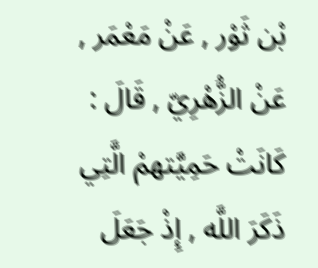بْن ثَوْر , عَنْ مَعْمَر , عَنْ الزُّهْرِيّ , قَالَ : كَانَتْ حَمِيَّتهمْ الَّتِي ذَكَرَ اللَّه , إِذْ جَعَلَ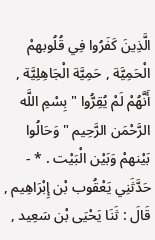الَّذِينَ كَفَرُوا فِي قُلُوبهمْ الْحَمِيَّة , حَمِيَّة الْجَاهِلِيَّة , أَنَّهُمْ لَمْ يُقِرُّوا " بِسْمِ اللَّه الرَّحْمَن الرَّحِيم " وَحَالُوا بَيْنهمْ وَبَيْن الْبَيْت . * - حَدَّثَنِي يَعْقُوب بْن إِبْرَاهِيم , قَالَ : ثَنَا يَحْيَى بْن سَعِيد ,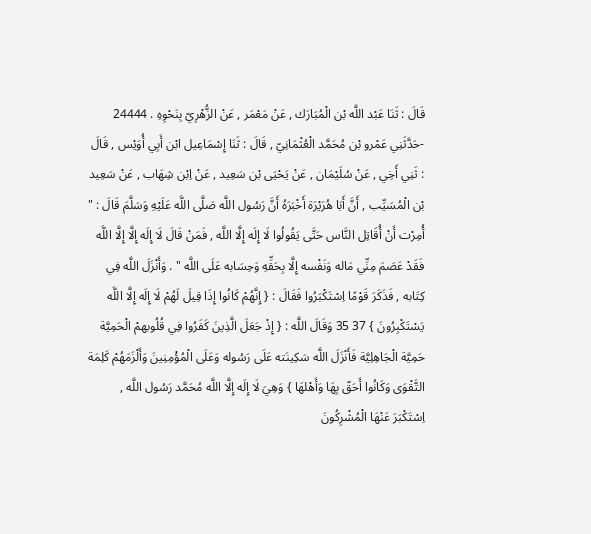قَالَ : ثَنَا عَبْد اللَّه بْن الْمُبَارَك , عَنْ مَعْمَر , عَنْ الزُّهْرِيّ بِنَحْوِهِ . 24444 -حَدَّثَنِي عَمْرو بْن مُحَمَّد الْعُثْمَانِيّ , قَالَ : ثَنَا إِسْمَاعِيل ابْن أَبِي أُوَيْس , قَالَ : ثَنِي أَخِي , عَنْ سُلَيْمَان , عَنْ يَحْيَى بْن سَعِيد , عَنْ اِبْن شِهَاب , عَنْ سَعِيد بْن الْمُسَيِّب , أَنَّ أَبَا هُرَيْرَة أَخْبَرَهُ أَنَّ رَسُول اللَّه صَلَّى اللَّه عَلَيْهِ وَسَلَّمَ قَالَ : " أُمِرْت أَنْ أُقَاتِل النَّاس حَتَّى يَقُولُوا لَا إِلَه إِلَّا اللَّه , فَمَنْ قَالَ لَا إِلَه إِلَّا إِلَّا اللَّه فَقَدْ عَصَمَ مِنِّي مَاله وَنَفْسه إِلَّا بِحَقِّهِ وَحِسَابه عَلَى اللَّه " . وَأَنْزَلَ اللَّه فِي كِتَابه , فَذَكَرَ قَوْمًا اِسْتَكْبَرُوا فَقَالَ : { إِنَّهُمْ كَانُوا إِذَا قِيلَ لَهُمْ لَا إِلَه إِلَّا اللَّه يَسْتَكْبِرُونَ } 37 35 وَقَالَ اللَّه : { إِذْ جَعَلَ الَّذِينَ كَفَرُوا فِي قُلُوبهمْ الْحَمِيَّة حَمِيَّة الْجَاهِلِيَّة فَأَنْزَلَ اللَّه سَكِينَته عَلَى رَسُوله وَعَلَى الْمُؤْمِنِينَ وَأَلْزَمَهُمْ كَلِمَة التَّقْوَى وَكَانُوا أَحَقّ بِهَا وَأَهْلهَا } وَهِيَ لَا إِلَه إِلَّا اللَّه مُحَمَّد رَسُول اللَّه , اِسْتَكْبَرَ عَنْهَا الْمُشْرِكُونَ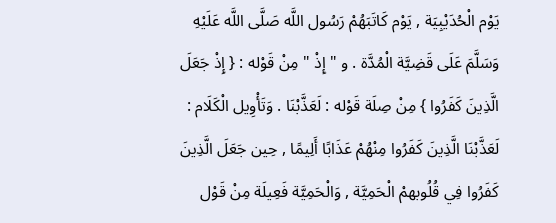يَوْم الْحُدَيْبِيَة , يَوْم كَاتَبَهُمْ رَسُول اللَّه صَلَّى اللَّه عَلَيْهِ وَسَلَّمَ عَلَى قَضِيَّة الْمُدَّة . و " إِذْ " مِنْ قَوْله : { إِذْ جَعَلَ الَّذِينَ كَفَرُوا } مِنْ صِلَة قَوْله : لَعَذَّبْنَا . وَتَأْوِيل الْكَلَام : لَعَذَّبْنَا الَّذِينَ كَفَرُوا مِنْهُمْ عَذَابًا أَلِيمًا , حِين جَعَلَ الَّذِينَ كَفَرُوا فِي قُلُوبهمْ الْحَمِيَّة , وَالْحَمِيَّة فَعِيلَة مِنْ قَوْل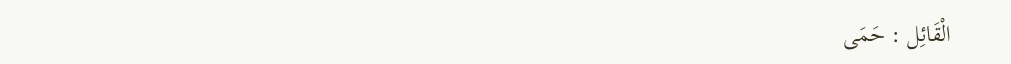الْقَائِل : حَمَى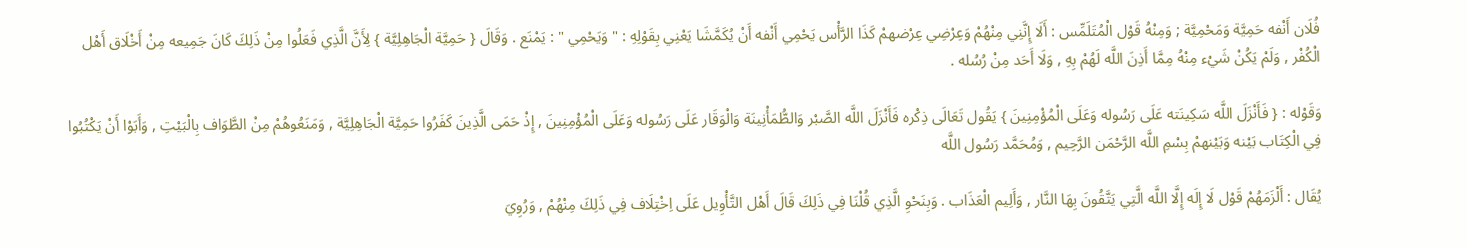فُلَان أَنْفه حَمِيَّة وَمَحْمِيَّة ; وَمِنْهُ قَوْل الْمُتَلَمِّس : أَلَا إِنَّنِي مِنْهُمْ وَعِرْضِي عِرْضهمْ كَذَا الرَّأْس يَحْمِي أَنْفه أَنْ يُكَمَّشَا يَعْنِي بِقَوْلِهِ : " وَيَحْمِي " : يَمْنَع . وَقَالَ { حَمِيَّة الْجَاهِلِيَّة } لِأَنَّ الَّذِي فَعَلُوا مِنْ ذَلِكَ كَانَ جَمِيعه مِنْ أَخْلَاق أَهْل الْكُفْر , وَلَمْ يَكُنْ شَيْء مِنْهُ مِمَّا أَذِنَ اللَّه لَهُمْ بِهِ , وَلَا أَحَد مِنْ رُسُله .

وَقَوْله : { فَأَنْزَلَ اللَّه سَكِينَته عَلَى رَسُوله وَعَلَى الْمُؤْمِنِينَ } يَقُول تَعَالَى ذِكْره فَأَنْزَلَ اللَّه الصَّبْر وَالطُّمَأْنِينَة وَالْوَقَار عَلَى رَسُوله وَعَلَى الْمُؤْمِنِينَ , إِذْ حَمَى الَّذِينَ كَفَرُوا حَمِيَّة الْجَاهِلِيَّة , وَمَنَعُوهُمْ مِنْ الطَّوَاف بِالْبَيْتِ , وَأَبَوْا أَنْ يَكْتُبُوا فِي الْكِتَاب بَيْنه وَبَيْنهمْ بِسْمِ اللَّه الرَّحْمَن الرَّحِيم , وَمُحَمَّد رَسُول اللَّه

يُقَال : أَلْزَمَهُمْ قَوْل لَا إِلَه إِلَّا اللَّه الَّتِي يَتَّقُونَ بِهَا النَّار , وَأَلِيم الْعَذَاب . وَبِنَحْوِ الَّذِي قُلْنَا فِي ذَلِكَ قَالَ أَهْل التَّأْوِيل عَلَى اِخْتِلَاف فِي ذَلِكَ مِنْهُمْ , وَرُوِيَ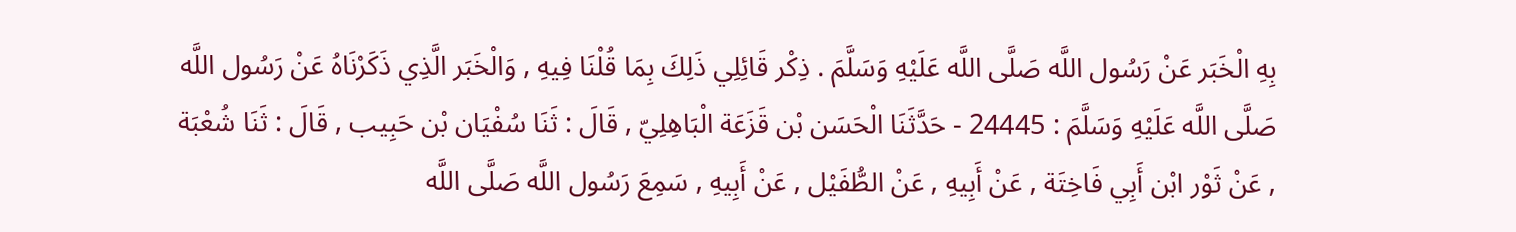بِهِ الْخَبَر عَنْ رَسُول اللَّه صَلَّى اللَّه عَلَيْهِ وَسَلَّمَ . ذِكْر قَائِلِي ذَلِكَ بِمَا قُلْنَا فِيهِ , وَالْخَبَر الَّذِي ذَكَرْنَاهُ عَنْ رَسُول اللَّه صَلَّى اللَّه عَلَيْهِ وَسَلَّمَ : 24445 - حَدَّثَنَا الْحَسَن بْن قَزَعَة الْبَاهِلِيّ , قَالَ : ثَنَا سُفْيَان بْن حَبِيب , قَالَ : ثَنَا شُعْبَة , عَنْ ثَوْر ابْن أَبِي فَاخِتَة , عَنْ أَبِيهِ , عَنْ الطُّفَيْل , عَنْ أَبِيهِ , سَمِعَ رَسُول اللَّه صَلَّى اللَّه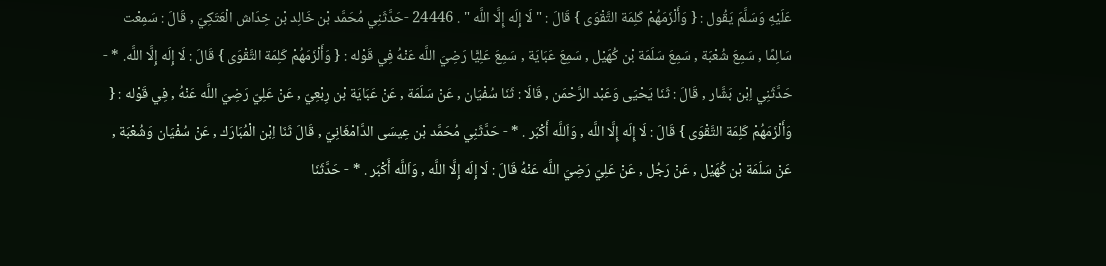عَلَيْهِ وَسَلَّمَ يَقُول : { وَأَلْزَمَهُمْ كَلِمَة التَّقْوَى } قَالَ : " لَا إِلَه إِلَّا اللَّه " . 24446 -حَدَّثَنِي مُحَمَّد بْن خَالِد بْن خِدَاش الْعَتَكِيّ , قَالَ : سَمِعْت سَالِمًا , سَمِعَ شُعْبَة , سَمِعَ سَلَمَة بْن كُهَيْل , سَمِعَ عَبَايَة , سَمِعَ عَلِيًّا رَضِيَ اللَّه عَنْهُ فِي قَوْله : { وَأَلْزَمَهُمْ كَلِمَة التَّقْوَى } قَالَ : لَا إِلَه إِلَّا اللَّه. * - حَدَّثَنِي اِبْن بَشَّار , قَالَ : ثَنَا يَحْيَى وَعَبْد الرَّحْمَن , قَالَا : ثَنَا سُفْيَان , عَنْ سَلَمَة , عَنْ عَبَايَة بْن رِبْعِيّ , عَنْ عَلِيّ رَضِيَ اللَّه عَنْهُ , فِي قَوْله : { وَأَلْزَمَهُمْ كَلِمَة التَّقْوَى } قَالَ : لَا إِلَه إِلَّا اللَّه , وَاَللَّه أَكْبَر . * - حَدَّثَنِي مُحَمَّد بْن عِيسَى الدَّامْغَانِيّ , قَالَ ثَنَا اِبْن الْمُبَارَك , عَنْ سُفْيَان وَشُعْبَة , عَنْ سَلَمَة بْن كُهَيْل , عَنْ رَجُل , عَنْ عَلِيّ رَضِيَ اللَّه عَنْهُ قَالَ : لَا إِلَه إِلَّا اللَّه , وَاَللَّه أَكْبَر . * - حَدَّثَنَا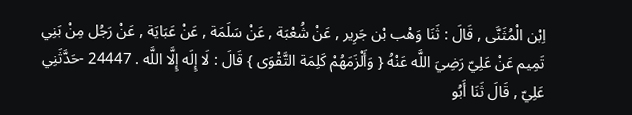اِبْن الْمُثَنَّى , قَالَ : ثَنَا وَهْب بْن جَرِير , عَنْ شُعْبَة , عَنْ سَلَمَة , عَنْ عَبَايَة , عَنْ رَجُل مِنْ بَنِي تَمِيم عَنْ عَلِيّ رَضِيَ اللَّه عَنْهُ { وَأَلْزَمَهُمْ كَلِمَة التَّقْوَى } قَالَ : لَا إِلَه إِلَّا اللَّه . 24447 -حَدَّثَنِي عَلِيّ , قَالَ ثَنَا أَبُو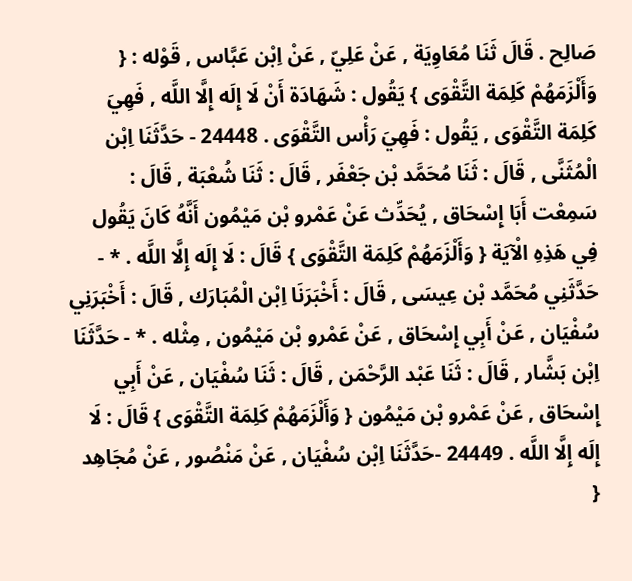صَالِح . قَالَ ثَنَا مُعَاوِيَة , عَنْ عَلِيّ , عَنْ اِبْن عَبَّاس , قَوْله : { وَأَلْزَمَهُمْ كَلِمَة التَّقْوَى } يَقُول : شَهَادَة أَنْ لَا إِلَه إِلَّا اللَّه , فَهِيَ كَلِمَة التَّقْوَى , يَقُول : فَهِيَ رَأْس التَّقْوَى . 24448 - حَدَّثَنَا اِبْن الْمُثَنَّى , قَالَ : ثَنَا مُحَمَّد بْن جَعْفَر , قَالَ : ثَنَا شُعْبَة , قَالَ : سَمِعْت أَبَا إِسْحَاق , يُحَدِّث عَنْ عَمْرو بْن مَيْمُون أَنَّهُ كَانَ يَقُول فِي هَذِهِ الْآيَة { وَأَلْزَمَهُمْ كَلِمَة التَّقْوَى } قَالَ : لَا إِلَه إِلَّا اللَّه . * - حَدَّثَنِي مُحَمَّد بْن عِيسَى , قَالَ : أَخْبَرَنَا اِبْن الْمُبَارَك , قَالَ : أَخْبَرَنِي سُفْيَان , عَنْ أَبِي إِسْحَاق , عَنْ عَمْرو بْن مَيْمُون , مِثْله . * - حَدَّثَنَا اِبْن بَشَّار , قَالَ : ثَنَا عَبْد الرَّحْمَن , قَالَ : ثَنَا سُفْيَان , عَنْ أَبِي إِسْحَاق , عَنْ عَمْرو بْن مَيْمُون { وَأَلْزَمَهُمْ كَلِمَة التَّقْوَى } قَالَ : لَا إِلَه إِلَّا اللَّه . 24449 -حَدَّثَنَا اِبْن سُفْيَان , عَنْ مَنْصُور , عَنْ مُجَاهِد {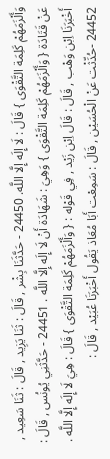وَأَلْزَمَهُمْ كَلِمَة التَّقْوَى } قَالَ : لَا إِلَه إِلَّا اللَّه. 24450 - حَدَّثَنَا بِشْر , قَالَ : ثَنَا يَزِيد , قَالَ : ثَنَا سَعِيد , عَنْ قَتَادَة { وَأَلْزَمَهُمْ كَلِمَة التَّقْوَى } وَهِيَ : شَهَادَة أَنْ لَا إِلَه إِلَّا اللَّه . 24451 - حَدَّثَنِي يُونُس , قَالَ : أَخْبَرَنَا اِبْن وَهْب , قَالَ : قَالَ اِبْن زَيْد , فِي قَوْله : { وَأَلْزَمَهُمْ كَلِمَة التَّقْوَى } قَالَ : هِيَ لَا إِلَه إِلَّا اللَّه . 24452 -حُدِّثْت عَنْ الْحُسَيْن , قَالَ : سَمِعْت أَبَا مُعَاذ يَقُول أَخْبَرَنَا عُبَيْد , قَالَ :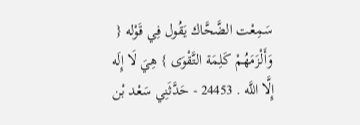سَمِعْت الضَّحَّاك يَقُول فِي قَوْله { وَأَلْزَمَهُمْ كَلِمَة التَّقْوَى } هِيَ لَا إِلَه إِلَّا اللَّه . 24453 - حَدَّثَنِي سَعْد بْن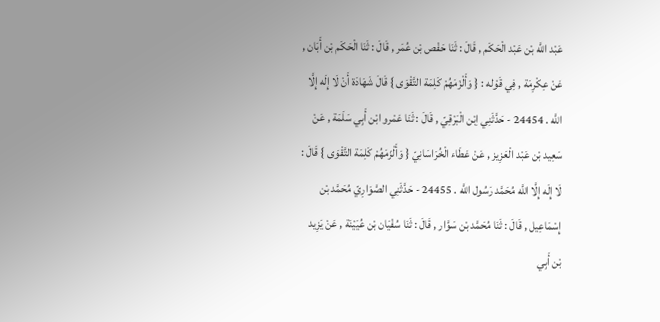عَبْد اللَّه بْن عَبْد الْحَكَم , قَالَ : ثَنَا حَفْص بْن عُمَر , قَالَ : ثَنَا الْحَكَم بْن أَبَان , عَنْ عِكْرِمَة , فِي قَوْله : { وَأَلْزَمَهُمْ كَلِمَة التَّقْوَى } قَالَ شَهَادَة أَنْ لَا إِلَه إِلَّا اللَّه . 24454 - حَدَّثَنِي اِبْن الْبَرْقِيّ , قَالَ : ثَنَا عَمْرو ابْن أَبِي سَلَمَة , عَنْ سَعِيد بْن عَبْد الْعَزِيز , عَنْ عَطَاء الْخُرَاسَانِيّ { وَأَلْزَمَهُمْ كَلِمَة التَّقْوَى } قَالَ : لَا إِلَه إِلَّا اللَّه مُحَمَّد رَسُول اللَّه . 24455 - حَدَّثَنِي الصَّوَارِيّ مُحَمَّد بْن إِسْمَاعِيل , قَالَ : ثَنَا مُحَمَّد بْن سَوَّار , قَالَ : ثَنَا سُفْيَان بْن عُيَيْنَة , عَنْ يَزِيد بْن أَبِي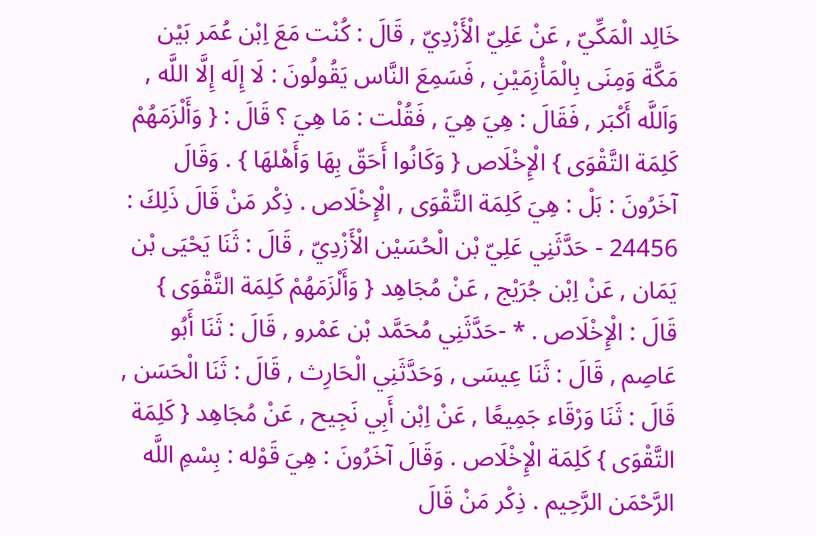خَالِد الْمَكِّيّ , عَنْ عَلِيّ الْأَزْدِيّ , قَالَ : كُنْت مَعَ اِبْن عُمَر بَيْن مَكَّة وَمِنَى بِالْمَأْزِمَيْنِ , فَسَمِعَ النَّاس يَقُولُونَ : لَا إِلَه إِلَّا اللَّه , وَاَللَّه أَكْبَر , فَقَالَ : هِيَ هِيَ , فَقُلْت : مَا هِيَ ؟ قَالَ : { وَأَلْزَمَهُمْ كَلِمَة التَّقْوَى } الْإِخْلَاص { وَكَانُوا أَحَقّ بِهَا وَأَهْلهَا } . وَقَالَ آخَرُونَ : بَلْ : هِيَ كَلِمَة التَّقْوَى , الْإِخْلَاص . ذِكْر مَنْ قَالَ ذَلِكَ : 24456 - حَدَّثَنِي عَلِيّ بْن الْحُسَيْن الْأَزْدِيّ , قَالَ : ثَنَا يَحْيَى بْن يَمَان , عَنْ اِبْن جُرَيْج , عَنْ مُجَاهِد { وَأَلْزَمَهُمْ كَلِمَة التَّقْوَى } قَالَ : الْإِخْلَاص . * -حَدَّثَنِي مُحَمَّد بْن عَمْرو , قَالَ : ثَنَا أَبُو عَاصِم , قَالَ : ثَنَا عِيسَى , وَحَدَّثَنِي الْحَارِث , قَالَ : ثَنَا الْحَسَن , قَالَ : ثَنَا وَرْقَاء جَمِيعًا , عَنْ اِبْن أَبِي نَجِيح , عَنْ مُجَاهِد { كَلِمَة التَّقْوَى } كَلِمَة الْإِخْلَاص . وَقَالَ آخَرُونَ : هِيَ قَوْله : بِسْمِ اللَّه الرَّحْمَن الرَّحِيم . ذِكْر مَنْ قَالَ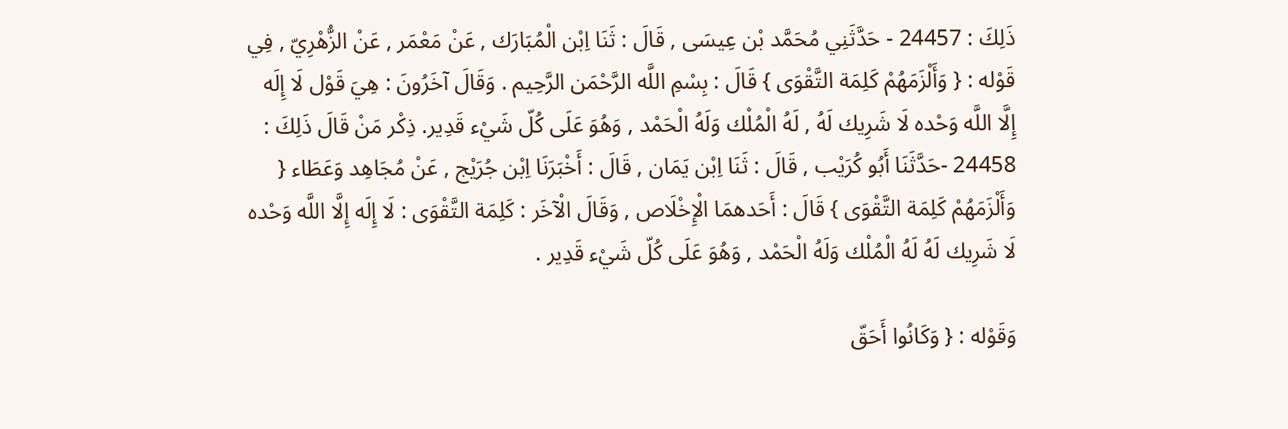ذَلِكَ : 24457 - حَدَّثَنِي مُحَمَّد بْن عِيسَى , قَالَ : ثَنَا اِبْن الْمُبَارَك , عَنْ مَعْمَر , عَنْ الزُّهْرِيّ , فِي قَوْله : { وَأَلْزَمَهُمْ كَلِمَة التَّقْوَى } قَالَ : بِسْمِ اللَّه الرَّحْمَن الرَّحِيم . وَقَالَ آخَرُونَ : هِيَ قَوْل لَا إِلَه إِلَّا اللَّه وَحْده لَا شَرِيك لَهُ , لَهُ الْمُلْك وَلَهُ الْحَمْد , وَهُوَ عَلَى كُلّ شَيْء قَدِير. ذِكْر مَنْ قَالَ ذَلِكَ : 24458 -حَدَّثَنَا أَبُو كُرَيْب , قَالَ : ثَنَا اِبْن يَمَان , قَالَ : أَخْبَرَنَا اِبْن جُرَيْج , عَنْ مُجَاهِد وَعَطَاء { وَأَلْزَمَهُمْ كَلِمَة التَّقْوَى } قَالَ : أَحَدهمَا الْإِخْلَاص , وَقَالَ الْآخَر : كَلِمَة التَّقْوَى : لَا إِلَه إِلَّا اللَّه وَحْده لَا شَرِيك لَهُ لَهُ الْمُلْك وَلَهُ الْحَمْد , وَهُوَ عَلَى كُلّ شَيْء قَدِير .

وَقَوْله : { وَكَانُوا أَحَقّ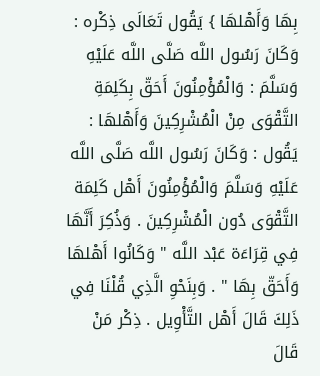بِهَا وَأَهْلهَا } يَقُول تَعَالَى ذِكْره : وَكَانَ رَسُول اللَّه صَلَّى اللَّه عَلَيْهِ وَسَلَّمَ : وَالْمُؤْمِنُونَ أَحَقّ بِكَلِمَةِ التَّقْوَى مِنْ الْمُشْرِكِينَ وَأَهْلهَا : يَقُول : وَكَانَ رَسُول اللَّه صَلَّى اللَّه عَلَيْهِ وَسَلَّمَ وَالْمُؤْمِنُونَ أَهْل كَلِمَة التَّقْوَى دُون الْمُشْرِكِينَ . وَذُكِرَ أَنَّهَا فِي قِرَاءَة عَبْد اللَّه " وَكَانُوا أَهْلهَا وَأَحَقّ بِهَا " . وَبِنَحْوِ الَّذِي قُلْنَا فِي ذَلِكَ قَالَ أَهْل التَّأْوِيل . ذِكْر مَنْ قَالَ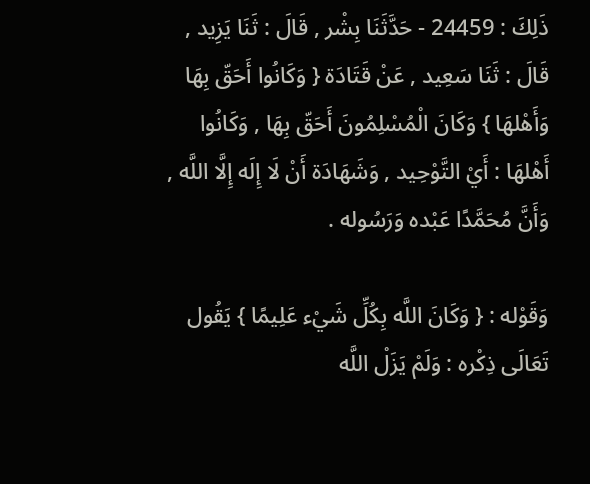ذَلِكَ : 24459 - حَدَّثَنَا بِشْر , قَالَ : ثَنَا يَزِيد , قَالَ : ثَنَا سَعِيد , عَنْ قَتَادَة { وَكَانُوا أَحَقّ بِهَا وَأَهْلهَا } وَكَانَ الْمُسْلِمُونَ أَحَقّ بِهَا , وَكَانُوا أَهْلهَا : أَيْ التَّوْحِيد , وَشَهَادَة أَنْ لَا إِلَه إِلَّا اللَّه , وَأَنَّ مُحَمَّدًا عَبْده وَرَسُوله .

وَقَوْله : { وَكَانَ اللَّه بِكُلِّ شَيْء عَلِيمًا } يَقُول تَعَالَى ذِكْره : وَلَمْ يَزَلْ اللَّه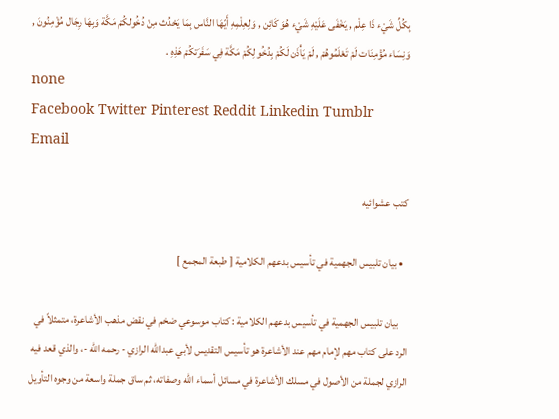بِكُلِّ شَيْء ذَا عِلْم , يَخْفَى عَلَيْهِ شَيْء هُوَ كَائِن , وَلِعِلْمِهِ أَيّهَا النَّاس بِمَا يَحْدُث مِنْ دُخُولكُمْ مَكَّة وَبِهَا رِجَال مُؤْمِنُونَ , وَنِسَاء مُؤْمِنَات لَمْ تَعْلَمُوهُمْ , لَمْ يَأْذَن لَكُمْ بِدُخُولِكُمْ مَكَّة فِي سَفَرَتكُمْ هَذِهِ .
none
Facebook Twitter Pinterest Reddit Linkedin Tumblr Email

كتب عشوائيه

  • بيان تلبيس الجهمية في تأسيس بدعهم الكلامية [ طبعة المجمع ]

    بيان تلبيس الجهمية في تأسيس بدعهم الكلامية : كتاب موسوعي ضخم في نقض مذهب الأشاعرة، متمثلاً في الرد على كتاب مهم لإمام مهم عند الأشاعرة هو تأسيس التقديس لأبي عبدالله الرازي - رحمه الله -، والذي قعد فيه الرازي لجملة من الأصول في مسلك الأشاعرة في مسائل أسماء الله وصفاته، ثم ساق جملة واسعة من وجوه التأويل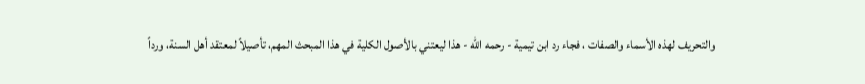والتحريف لهذه الأسماء والصفات ، فجاء رد ابن تيمية - رحمه الله - هذا ليعتني بالأصول الكلية في هذا المبحث المهم، تأصيلاً لمعتقد أهل السنة، ورداً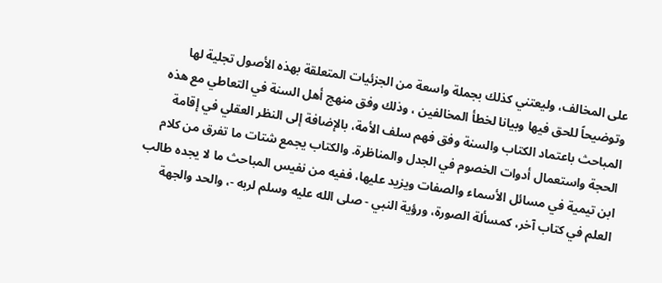على المخالف، وليعتني كذلك بجملة واسعة من الجزئيات المتعلقة بهذه الأصول تجلية لها وتوضيحاً للحق فيها وبيانا لخطأ المخالفين ، وذلك وفق منهج أهل السنة في التعاطي مع هذه المباحث باعتماد الكتاب والسنة وفق فهم سلف الأمة، بالإضافة إلى النظر العقلي في إقامة الحجة واستعمال أدوات الخصوم في الجدل والمناظرة. والكتاب يجمع شتات ما تفرق من كلام ابن تيمية في مسائل الأسماء والصفات ويزيد عليها، ففيه من نفيس المباحث ما لا يجده طالب العلم في كتاب آخر، كمسألة الصورة، ورؤية النبي - صلى الله عليه وسلم لربه -، والحد والجهة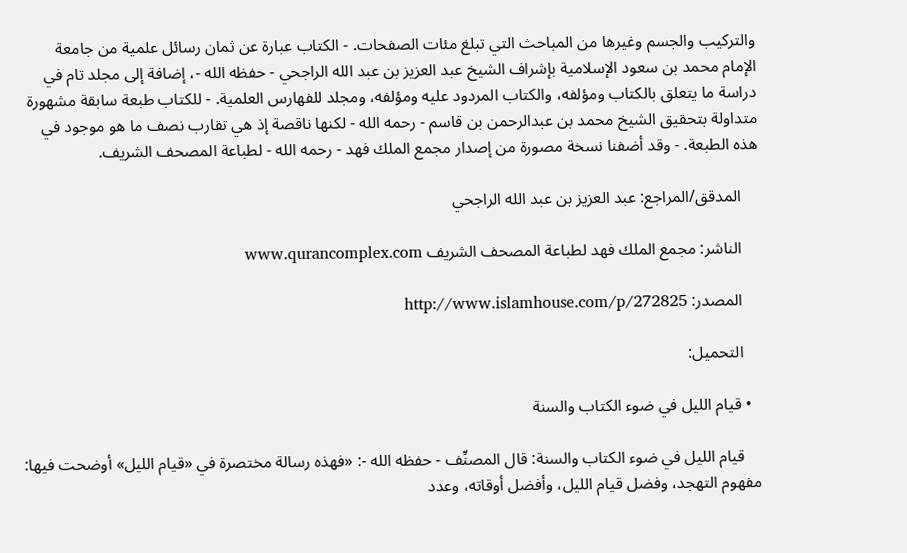والتركيب والجسم وغيرها من المباحث التي تبلغ مئات الصفحات. - الكتاب عبارة عن ثمان رسائل علمية من جامعة الإمام محمد بن سعود الإسلامية بإشراف الشيخ عبد العزيز بن عبد الله الراجحي - حفظه الله -، إضافة إلى مجلد تام في دراسة ما يتعلق بالكتاب ومؤلفه، والكتاب المردود عليه ومؤلفه، ومجلد للفهارس العلمية. - للكتاب طبعة سابقة مشهورة متداولة بتحقيق الشيخ محمد بن عبدالرحمن بن قاسم - رحمه الله - لكنها ناقصة إذ هي تقارب نصف ما هو موجود في هذه الطبعة. - وقد أضفنا نسخة مصورة من إصدار مجمع الملك فهد - رحمه الله - لطباعة المصحف الشريف.

    المدقق/المراجع: عبد العزيز بن عبد الله الراجحي

    الناشر: مجمع الملك فهد لطباعة المصحف الشريف www.qurancomplex.com

    المصدر: http://www.islamhouse.com/p/272825

    التحميل:

  • قيام الليل في ضوء الكتاب والسنة

    قيام الليل في ضوء الكتاب والسنة: قال المصنِّف - حفظه الله -: «فهذه رسالة مختصرة في «قيام الليل» أوضحت فيها: مفهوم التهجد، وفضل قيام الليل، وأفضل أوقاته، وعدد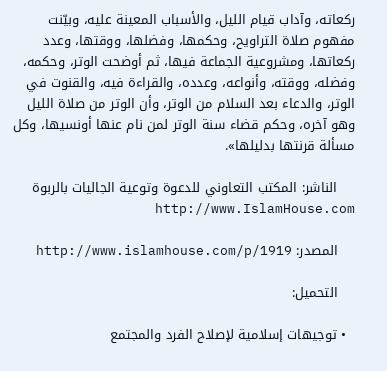ركعاته، وآداب قيام الليل، والأسباب المعينة عليه، وبيّنت مفهوم صلاة التراويح، وحكمها، وفضلها، ووقتها، وعدد ركعاتها، ومشروعية الجماعة فيها، ثم أوضحت الوتر، وحكمه، وفضله، ووقته، وأنواعه، وعدده، والقراءة فيه، والقنوت في الوتر، والدعاء بعد السلام من الوتر، وأن الوتر من صلاة الليل وهو آخره، وحكم قضاء سنة الوتر لمن نام عنها أونسيها، وكل مسألة قرنتها بدليلها».

    الناشر: المكتب التعاوني للدعوة وتوعية الجاليات بالربوة http://www.IslamHouse.com

    المصدر: http://www.islamhouse.com/p/1919

    التحميل:

  • توجيهات إسلامية لإصلاح الفرد والمجتمع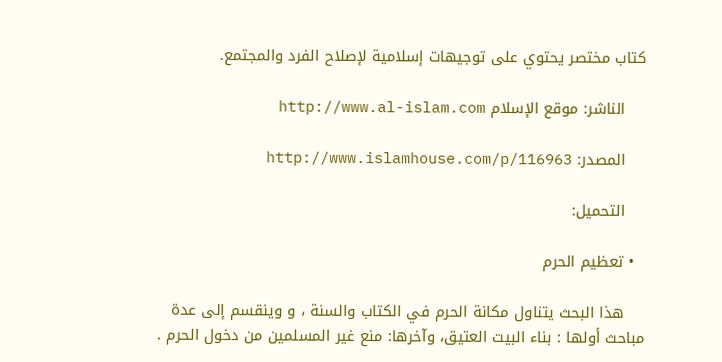كتاب مختصر يحتوي على توجيهات إسلامية لإصلاح الفرد والمجتمع.

    الناشر: موقع الإسلام http://www.al-islam.com

    المصدر: http://www.islamhouse.com/p/116963

    التحميل:

  • تعظيم الحرم

    هذا البحث يتناول مكانة الحرم في الكتاب والسنة ، و وينقسم إلى عدة مباحث أولها : بناء البيت العتيق، وآخرها: منع غير المسلمين من دخول الحرم .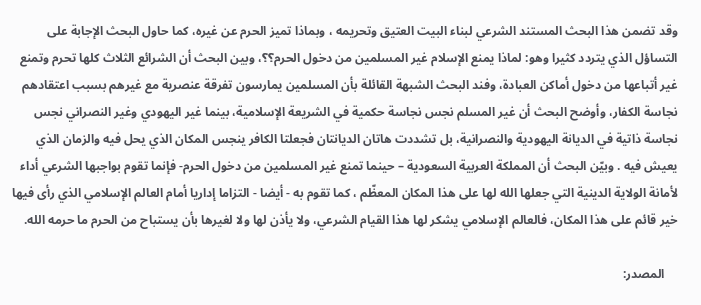وقد تضمن هذا البحث المستند الشرعي لبناء البيت العتيق وتحريمه ، وبماذا تميز الحرم عن غيره، كما حاول البحث الإجابة على التساؤل الذي يتردد كثيرا وهو: لماذا يمنع الإسلام غير المسلمين من دخول الحرم؟؟، وبين البحث أن الشرائع الثلاث كلها تحرم وتمنع غير أتباعها من دخول أماكن العبادة، وفند البحث الشبهة القائلة بأن المسلمين يمارسون تفرقة عنصرية مع غيرهم بسبب اعتقادهم نجاسة الكفار، وأوضح البحث أن غير المسلم نجس نجاسة حكمية في الشريعة الإسلامية، بينما غير اليهودي وغير النصراني نجس نجاسة ذاتية في الديانة اليهودية والنصرانية، بل تشددت هاتان الديانتان فجعلتا الكافر ينجس المكان الذي يحل فيه والزمان الذي يعيش فيه . وبيّن البحث أن المملكة العربية السعودية – حينما تمنع غير المسلمين من دخول الحرم- فإنما تقوم بواجبها الشرعي أداء لأمانة الولاية الدينية التي جعلها الله لها على هذا المكان المعظّم ، كما تقوم به - أيضا - التزاما إداريا أمام العالم الإسلامي الذي رأى فيها خير قائم على هذا المكان، فالعالم الإسلامي يشكر لها هذا القيام الشرعي، ولا يأذن لها ولا لغيرها بأن يستباح من الحرم ما حرمه الله.

    المصدر: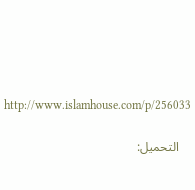http://www.islamhouse.com/p/256033

    التحميل: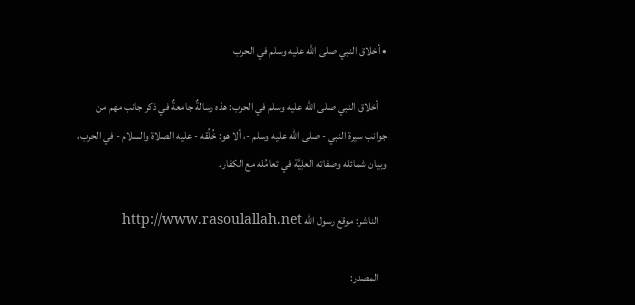• أخلاق النبي صلى الله عليه وسلم في الحرب

    أخلاق النبي صلى الله عليه وسلم في الحرب: هذه رسالةٌ جامعةٌ في ذكر جانب مهم من جوانب سيرة النبي - صلى الله عليه وسلم -، ألا هو: خُلُقه - عليه الصلاة والسلام - في الحرب، وبيان شمائله وصفاته العلِيَّة في تعامُله مع الكفار.

    الناشر: موقع رسول الله http://www.rasoulallah.net

    المصدر: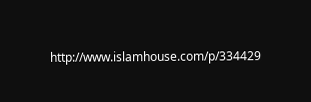http://www.islamhouse.com/p/334429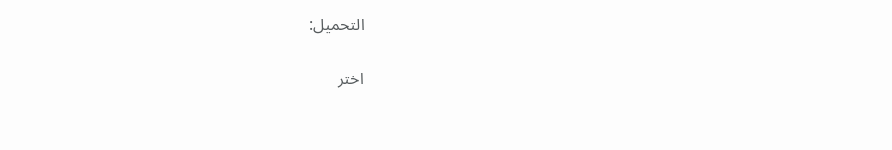التحميل:

اختر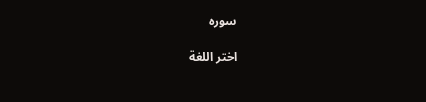سوره

اختر اللغة